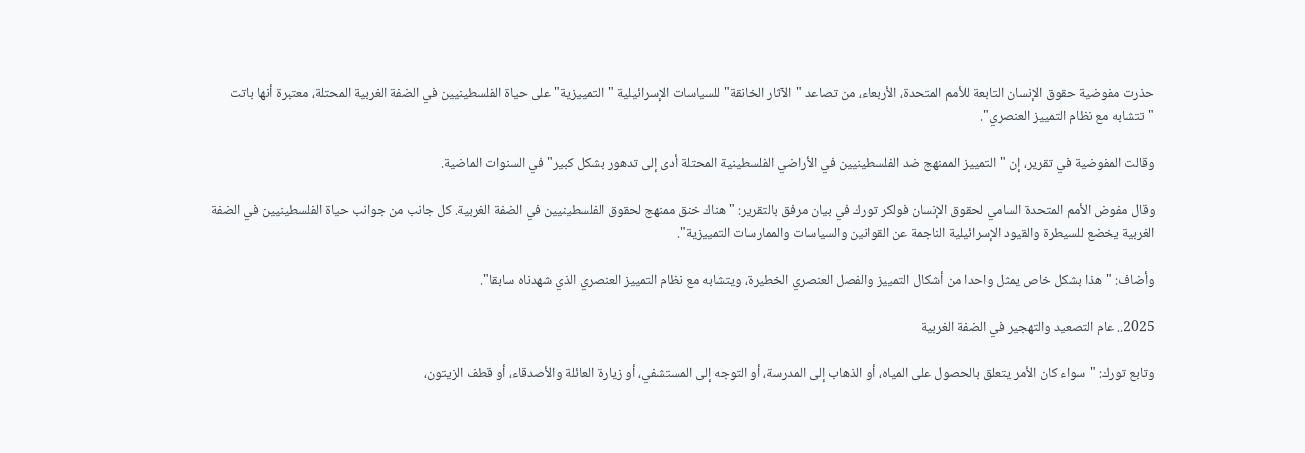حذرت مفوضية حقوق الإنسان التابعة للأمم المتحدة، الأربعاء، من تصاعد "الآثار الخانقة" للسياسات الإسرائيلية "التمييزية" على حياة الفلسطينيين في الضفة الغربية المحتلة، معتبرة أنها باتت "تتشابه مع نظام التمييز العنصري".

وقالت المفوضية في تقرير، إن "التمييز الممنهج ضد الفلسطينيين في الأراضي الفلسطينية المحتلة أدى إلى تدهور بشكل كبير" في السنوات الماضية.

وقال مفوض الأمم المتحدة السامي لحقوق الإنسان فولكر تورك في بيان مرفق بالتقرير: "هناك خنق ممنهج لحقوق الفلسطينيين في الضفة الغربية. كل جانب من جوانب حياة الفلسطينيين في الضفة الغربية يخضع للسيطرة والقيود الإسرائيلية الناجمة عن القوانين والسياسات والممارسات التمييزية".

وأضاف: "هذا بشكل خاص يمثل واحدا من أشكال التمييز والفصل العنصري الخطيرة، ويتشابه مع نظام التمييز العنصري الذي شهدناه سابقا".

2025.. عام التصعيد والتهجير في الضفة الغربية

وتابع تورك: "سواء كان الأمر يتعلق بالحصول على المياه، أو الذهاب إلى المدرسة، أو التوجه إلى المستشفي، أو زيارة العائلة والأصدقاء، أو قطف الزيتون،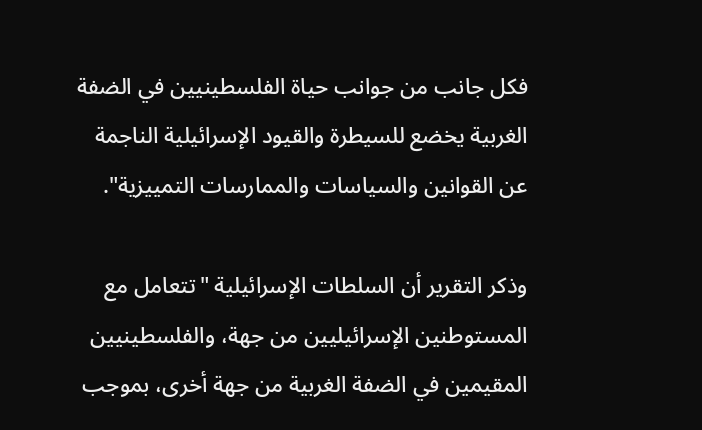فكل جانب من جوانب حياة الفلسطينيين في الضفة الغربية يخضع للسيطرة والقيود الإسرائيلية الناجمة عن القوانين والسياسات والممارسات التمييزية".

وذكر التقرير أن السلطات الإسرائيلية "تتعامل مع المستوطنين الإسرائيليين من جهة، والفلسطينيين المقيمين في الضفة الغربية من جهة أخرى، بموجب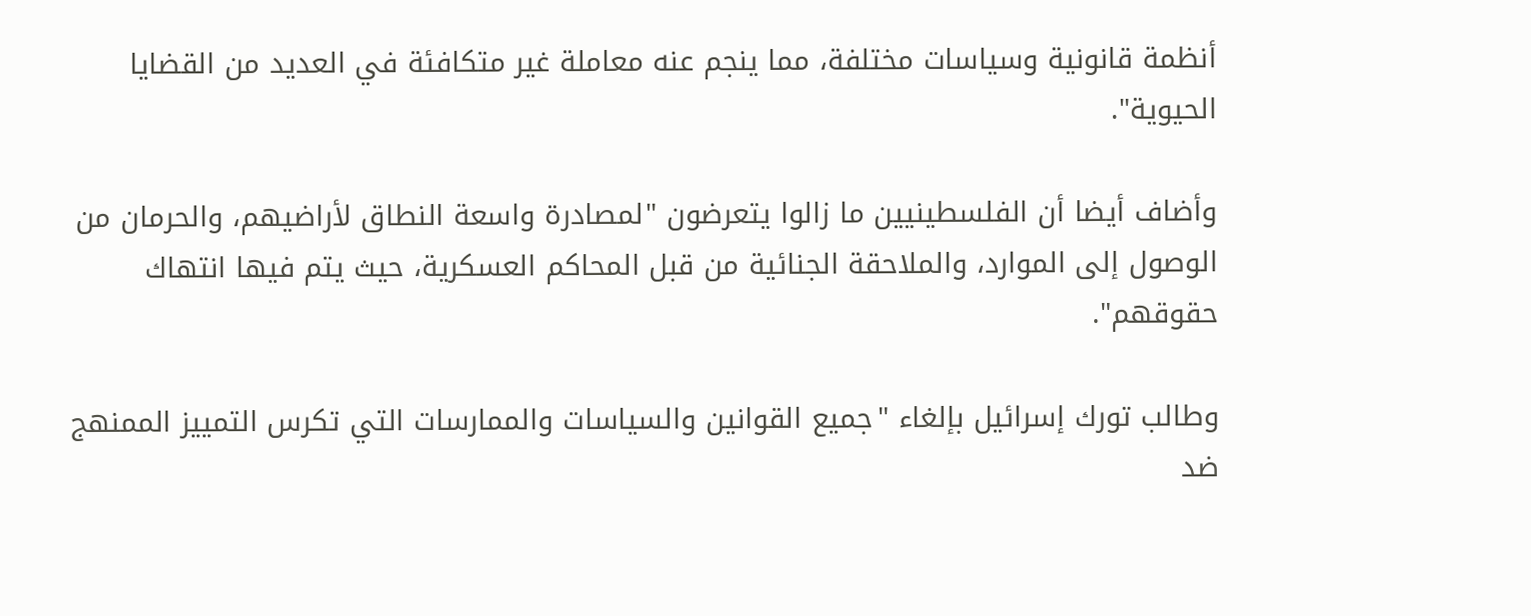أنظمة قانونية وسياسات مختلفة، مما ينجم عنه معاملة غير متكافئة في العديد من القضايا الحيوية".

وأضاف أيضا أن الفلسطينيين ما زالوا يتعرضون "لمصادرة واسعة النطاق لأراضيهم، والحرمان من الوصول إلى الموارد، والملاحقة الجنائية من قبل المحاكم العسكرية، حيث يتم فيها انتهاك حقوقهم".

وطالب تورك إسرائيل بإلغاء "جميع القوانين والسياسات والممارسات التي تكرس التمييز الممنهج ضد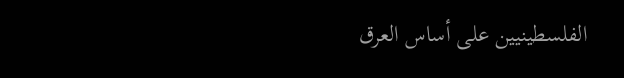الفلسطينيين على أساس العرق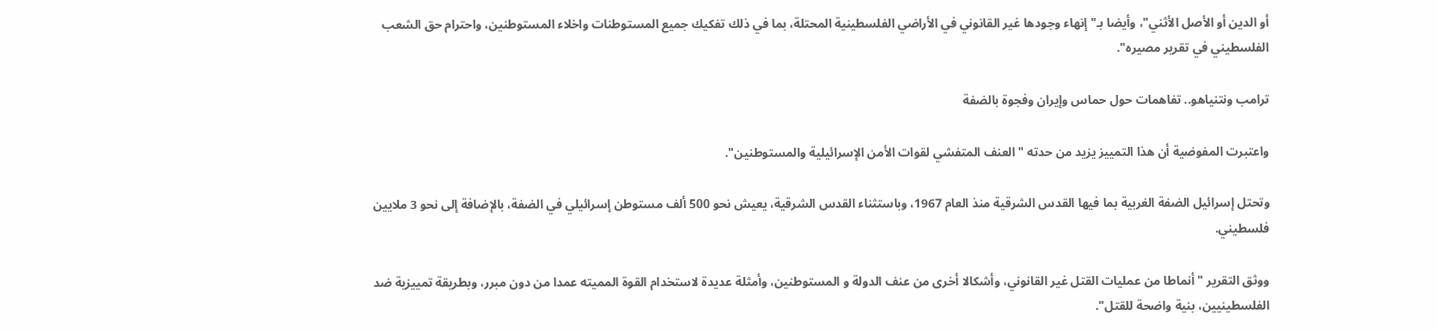أو الدين أو الأصل الأثني"، وأيضا بـ"إنهاء وجودها غير القانوني في الأراضي الفلسطينية المحتلة، بما في ذلك تفكيك جميع المستوطنات واخلاء المستوطنين، واحترام حق الشعب الفلسطيني في تقرير مصيره".

ترامب ونتنياهو.. تفاهمات حول حماس وإيران وفجوة بالضفة

واعتبرت المفوضية أن هذا التمييز يزيد من حدته "العنف المتفشي لقوات الأمن الإسرائيلية والمستوطنين".

وتحتل إسرائيل الضفة الغربية بما فيها القدس الشرقية منذ العام 1967، وباستثناء القدس الشرقية، يعيش نحو 500 ألف مستوطن إسرائيلي في الضفة، بالإضافة إلى نحو 3 ملايين فلسطيني.

ووثق التقرير "أنماطا من عمليات القتل غير القانوني، وأشكالا أخرى من عنف الدولة و المستوطنين، وأمثلة عديدة لاستخدام القوة المميته عمدا من دون مبرر، وبطريقة تمييزية ضد الفلسطينيين، بنية واضحة للقتل".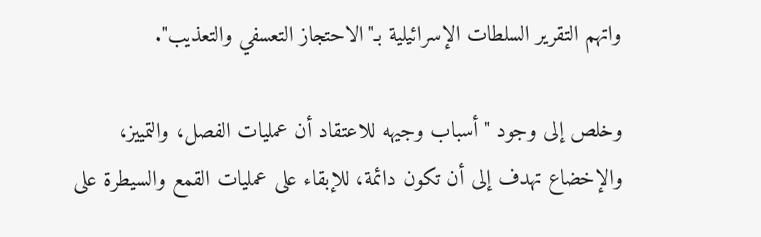واتهم التقرير السلطات الإسرائيلية بـ"الاحتجاز التعسفي والتعذيب".

وخلص إلى وجود "أسباب وجيهه للاعتقاد أن عمليات الفصل، والتمييز، والإخضاع تهدف إلى أن تكون دائمة، للإبقاء على عمليات القمع والسيطرة على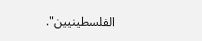الفلسطينيين".